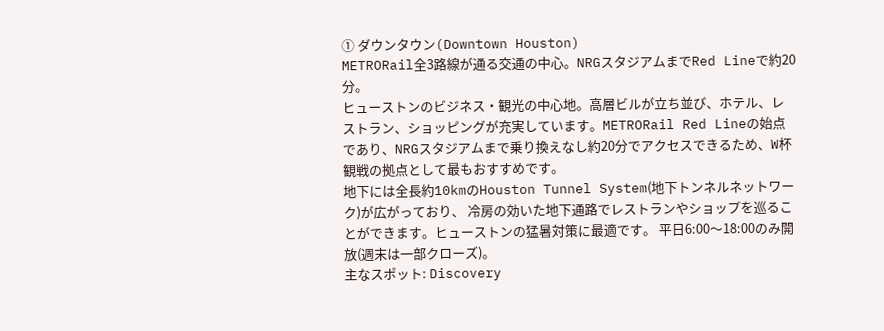① ダウンタウン(Downtown Houston)
METRORail全3路線が通る交通の中心。NRGスタジアムまでRed Lineで約20分。
ヒューストンのビジネス・観光の中心地。高層ビルが立ち並び、ホテル、レストラン、ショッピングが充実しています。METRORail Red Lineの始点であり、NRGスタジアムまで乗り換えなし約20分でアクセスできるため、W杯観戦の拠点として最もおすすめです。
地下には全長約10kmのHouston Tunnel System(地下トンネルネットワーク)が広がっており、 冷房の効いた地下通路でレストランやショップを巡ることができます。ヒューストンの猛暑対策に最適です。 平日6:00〜18:00のみ開放(週末は一部クローズ)。
主なスポット: Discovery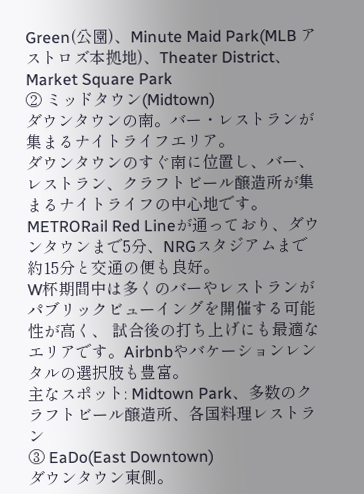Green(公園)、Minute Maid Park(MLB アストロズ本拠地)、Theater District、Market Square Park
② ミッドタウン(Midtown)
ダウンタウンの南。バー・レストランが集まるナイトライフエリア。
ダウンタウンのすぐ南に位置し、バー、レストラン、クラフトビール醸造所が集まるナイトライフの中心地です。 METRORail Red Lineが通っており、ダウンタウンまで5分、NRGスタジアムまで約15分と交通の便も良好。
W杯期間中は多くのバーやレストランがパブリックビューイングを開催する可能性が高く、 試合後の打ち上げにも最適なエリアです。Airbnbやバケーションレンタルの選択肢も豊富。
主なスポット: Midtown Park、多数のクラフトビール醸造所、各国料理レストラン
③ EaDo(East Downtown)
ダウンタウン東側。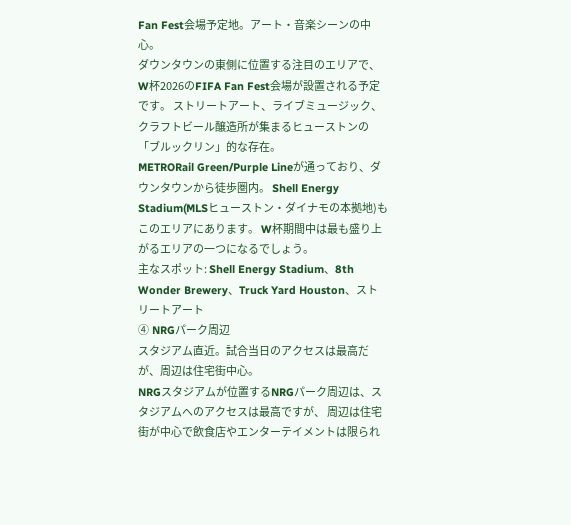Fan Fest会場予定地。アート・音楽シーンの中心。
ダウンタウンの東側に位置する注目のエリアで、W杯2026のFIFA Fan Fest会場が設置される予定です。 ストリートアート、ライブミュージック、クラフトビール醸造所が集まるヒューストンの「ブルックリン」的な存在。
METRORail Green/Purple Lineが通っており、ダウンタウンから徒歩圏内。 Shell Energy Stadium(MLSヒューストン・ダイナモの本拠地)もこのエリアにあります。 W杯期間中は最も盛り上がるエリアの一つになるでしょう。
主なスポット: Shell Energy Stadium、8th Wonder Brewery、Truck Yard Houston、ストリートアート
④ NRGパーク周辺
スタジアム直近。試合当日のアクセスは最高だが、周辺は住宅街中心。
NRGスタジアムが位置するNRGパーク周辺は、スタジアムへのアクセスは最高ですが、 周辺は住宅街が中心で飲食店やエンターテイメントは限られ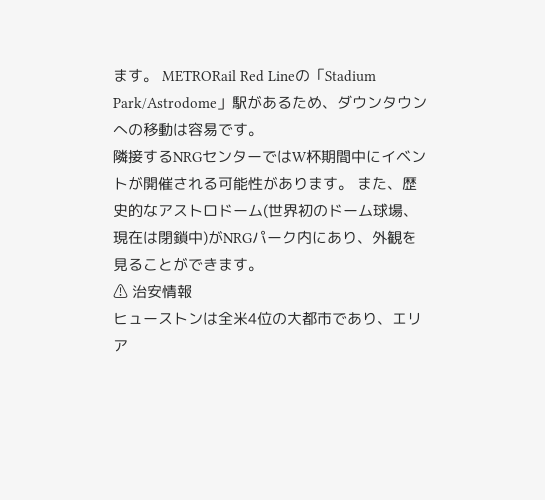ます。 METRORail Red Lineの「Stadium Park/Astrodome」駅があるため、ダウンタウンへの移動は容易です。
隣接するNRGセンターではW杯期間中にイベントが開催される可能性があります。 また、歴史的なアストロドーム(世界初のドーム球場、現在は閉鎖中)がNRGパーク内にあり、外観を見ることができます。
⚠ 治安情報
ヒューストンは全米4位の大都市であり、エリア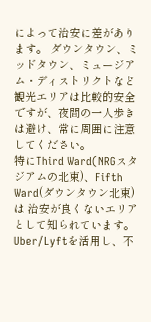によって治安に差があります。 ダウンタウン、ミッドタウン、ミュージアム・ディストリクトなど観光エリアは比較的安全ですが、夜間の一人歩きは避け、常に周囲に注意してください。
特にThird Ward(NRGスタジアムの北東)、Fifth Ward(ダウンタウン北東)は 治安が良くないエリアとして知られています。Uber/Lyftを活用し、不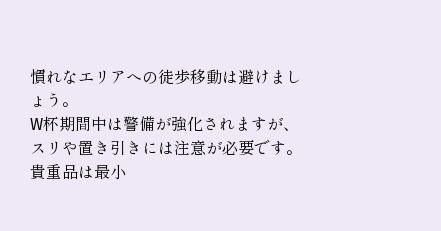慣れなエリアへの徒歩移動は避けましょう。
W杯期間中は警備が強化されますが、スリや置き引きには注意が必要です。 貴重品は最小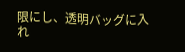限にし、透明バッグに入れ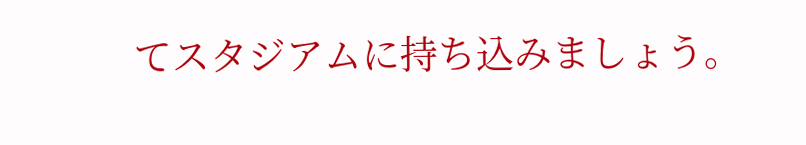てスタジアムに持ち込みましょう。